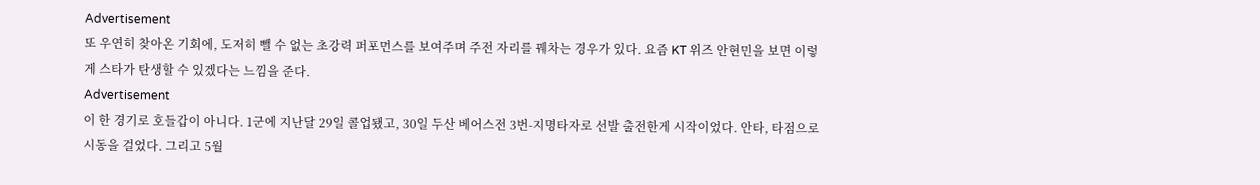Advertisement
또 우연히 찾아온 기회에, 도저히 뺄 수 없는 초강력 퍼포먼스를 보여주며 주전 자리를 꿰차는 경우가 있다. 요즘 KT 위즈 안현민을 보면 이렇게 스타가 탄생할 수 있겠다는 느낌을 준다.
Advertisement
이 한 경기로 호들갑이 아니다. 1군에 지난달 29일 콜업됐고, 30일 두산 베어스전 3번-지명타자로 선발 출전한게 시작이었다. 안타, 타점으로 시동을 걸었다. 그리고 5월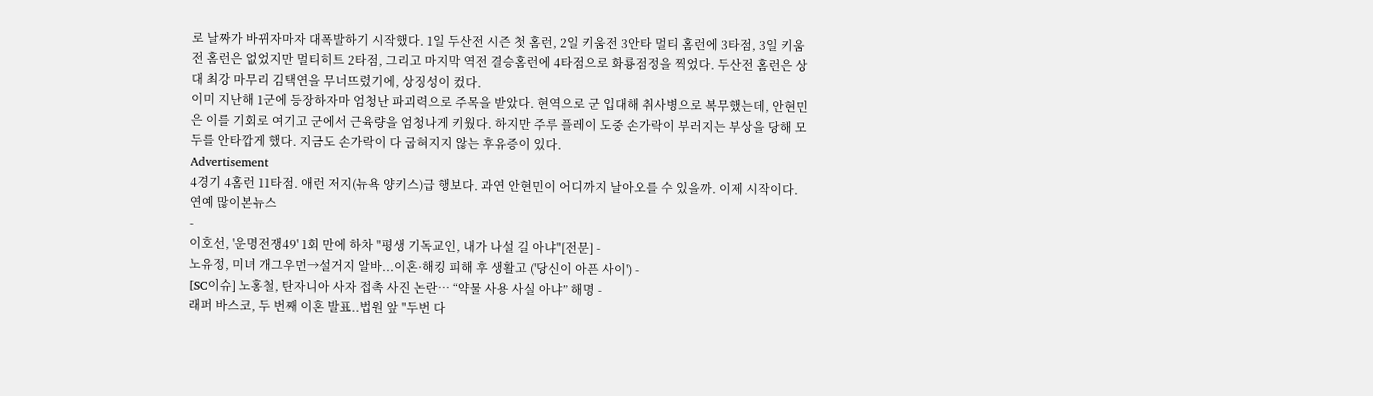로 날짜가 바뀌자마자 대폭발하기 시작했다. 1일 두산전 시즌 첫 홈런, 2일 키움전 3안타 멀티 홈런에 3타점, 3일 키움전 홈런은 없었지만 멀티히트 2타점, 그리고 마지막 역전 결승홈런에 4타점으로 화룡점정을 찍었다. 두산전 홈런은 상대 최강 마무리 김택연을 무너뜨렸기에, 상징성이 컸다.
이미 지난해 1군에 등장하자마 엄청난 파괴력으로 주목을 받았다. 현역으로 군 입대해 취사병으로 복무했는데, 안현민은 이를 기회로 여기고 군에서 근육량을 엄청나게 키웠다. 하지만 주루 플레이 도중 손가락이 부러지는 부상을 당해 모두를 안타깝게 했다. 지금도 손가락이 다 굽혀지지 않는 후유증이 있다.
Advertisement
4경기 4홈런 11타점. 애런 저지(뉴욕 양키스)급 행보다. 과연 안현민이 어디까지 날아오를 수 있을까. 이제 시작이다.
연예 많이본뉴스
-
이호선, '운명전쟁49' 1회 만에 하차 "평생 기독교인, 내가 나설 길 아냐"[전문] -
노유정, 미녀 개그우먼→설거지 알바...이혼·해킹 피해 후 생활고 ('당신이 아픈 사이') -
[SC이슈] 노홍철, 탄자니아 사자 접촉 사진 논란… “약물 사용 사실 아냐” 해명 -
래퍼 바스코, 두 번째 이혼 발표..법원 앞 "두번 다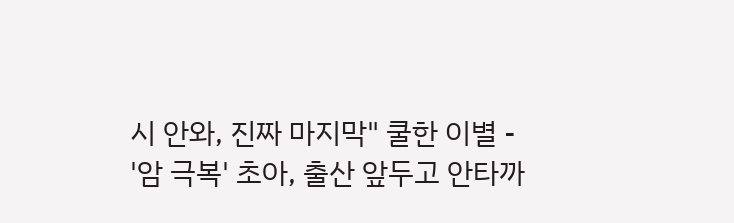시 안와, 진짜 마지막" 쿨한 이별 -
'암 극복' 초아, 출산 앞두고 안타까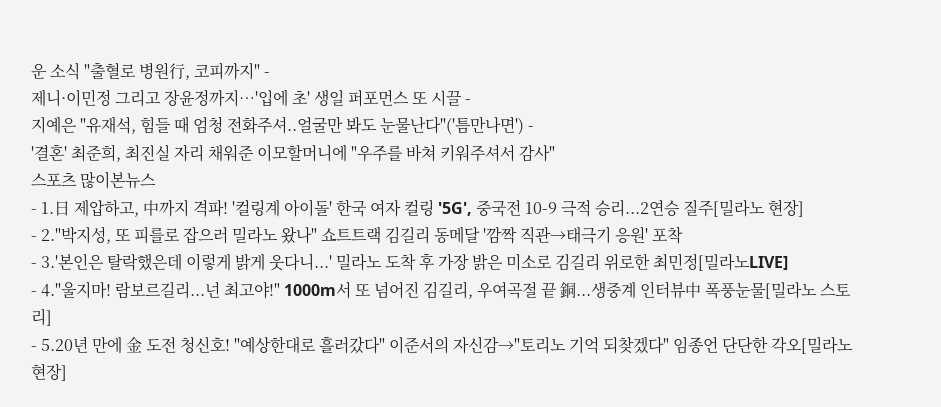운 소식 "출혈로 병원行, 코피까지" -
제니·이민정 그리고 장윤정까지…'입에 초' 생일 퍼포먼스 또 시끌 -
지예은 "유재석, 힘들 때 엄청 전화주셔..얼굴만 봐도 눈물난다"('틈만나면') -
'결혼' 최준희, 최진실 자리 채워준 이모할머니에 "우주를 바쳐 키워주셔서 감사"
스포츠 많이본뉴스
- 1.日 제압하고, 中까지 격파! '컬링계 아이돌' 한국 여자 컬링 '5G', 중국전 10-9 극적 승리...2연승 질주[밀라노 현장]
- 2."박지성, 또 피를로 잡으러 밀라노 왔나" 쇼트트랙 김길리 동메달 '깜짝 직관→태극기 응원' 포착
- 3.'본인은 탈락했은데 이렇게 밝게 웃다니...' 밀라노 도착 후 가장 밝은 미소로 김길리 위로한 최민정[밀라노LIVE]
- 4."울지마! 람보르길리...넌 최고야!" 1000m서 또 넘어진 김길리, 우여곡절 끝 銅...생중계 인터뷰中 폭풍눈물[밀라노 스토리]
- 5.20년 만에 金 도전 청신호! "예상한대로 흘러갔다" 이준서의 자신감→"토리노 기억 되찾겠다" 임종언 단단한 각오[밀라노 현장]